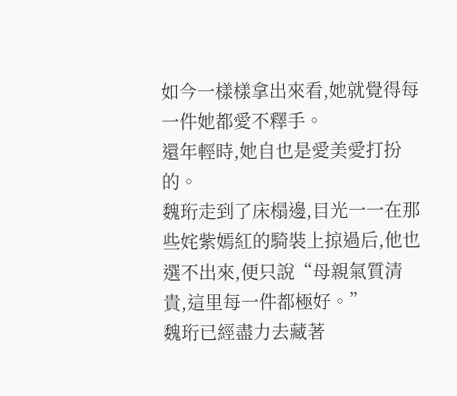如今一樣樣拿出來看,她就覺得每一件她都愛不釋手。
還年輕時,她自也是愛美愛打扮的。
魏珩走到了床榻邊,目光一一在那些姹紫嫣紅的騎裝上掠過后,他也選不出來,便只說“母親氣質清貴,這里每一件都極好。”
魏珩已經盡力去藏著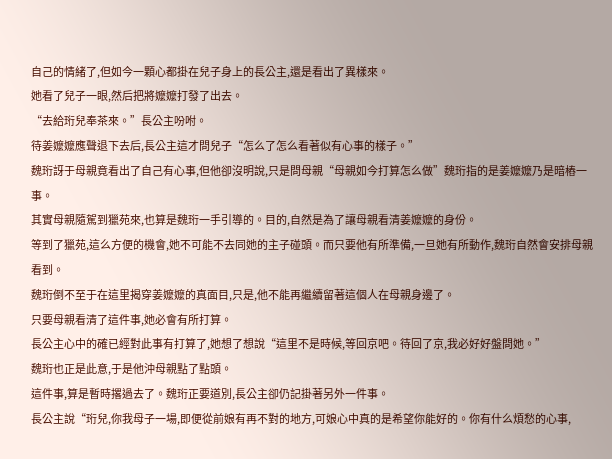自己的情緒了,但如今一顆心都掛在兒子身上的長公主,還是看出了異樣來。
她看了兒子一眼,然后把將嬤嬤打發了出去。
“去給珩兒奉茶來。”長公主吩咐。
待姜嬤嬤應聲退下去后,長公主這才問兒子“怎么了怎么看著似有心事的樣子。”
魏珩訝于母親竟看出了自己有心事,但他卻沒明說,只是問母親“母親如今打算怎么做”魏珩指的是姜嬤嬤乃是暗樁一事。
其實母親隨駕到獵苑來,也算是魏珩一手引導的。目的,自然是為了讓母親看清姜嬤嬤的身份。
等到了獵苑,這么方便的機會,她不可能不去同她的主子碰頭。而只要他有所準備,一旦她有所動作,魏珩自然會安排母親看到。
魏珩倒不至于在這里揭穿姜嬤嬤的真面目,只是,他不能再繼續留著這個人在母親身邊了。
只要母親看清了這件事,她必會有所打算。
長公主心中的確已經對此事有打算了,她想了想說“這里不是時候,等回京吧。待回了京,我必好好盤問她。”
魏珩也正是此意,于是他沖母親點了點頭。
這件事,算是暫時撂過去了。魏珩正要道別,長公主卻仍記掛著另外一件事。
長公主說“珩兒,你我母子一場,即便從前娘有再不對的地方,可娘心中真的是希望你能好的。你有什么煩愁的心事,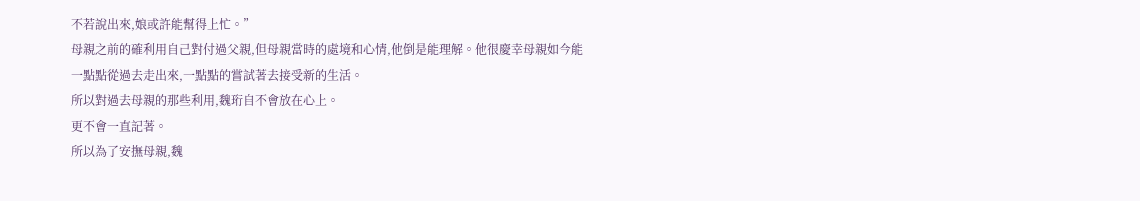不若說出來,娘或許能幫得上忙。”
母親之前的確利用自己對付過父親,但母親當時的處境和心情,他倒是能理解。他很慶幸母親如今能一點點從過去走出來,一點點的嘗試著去接受新的生活。
所以對過去母親的那些利用,魏珩自不會放在心上。
更不會一直記著。
所以為了安撫母親,魏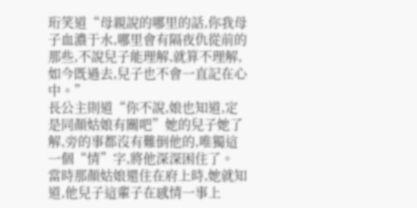珩笑道“母親說的哪里的話,你我母子血濃于水,哪里會有隔夜仇從前的那些,不說兒子能理解,就算不理解,如今既過去,兒子也不會一直記在心中。”
長公主則道“你不說,娘也知道,定是同顏姑娘有關吧”她的兒子她了解,旁的事都沒有難倒他的,唯獨這一個“情”字,將他深深困住了。
當時那顏姑娘還住在府上時,她就知道,他兒子這輩子在感情一事上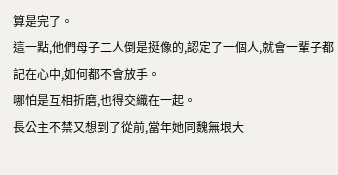算是完了。
這一點,他們母子二人倒是挺像的,認定了一個人,就會一輩子都記在心中,如何都不會放手。
哪怕是互相折磨,也得交織在一起。
長公主不禁又想到了從前,當年她同魏無垠大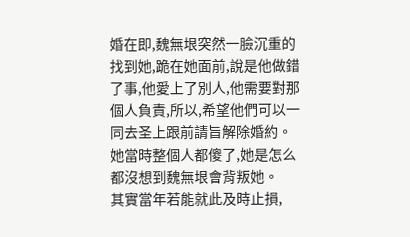婚在即,魏無垠突然一臉沉重的找到她,跪在她面前,說是他做錯了事,他愛上了別人,他需要對那個人負責,所以,希望他們可以一同去圣上跟前請旨解除婚約。
她當時整個人都傻了,她是怎么都沒想到魏無垠會背叛她。
其實當年若能就此及時止損,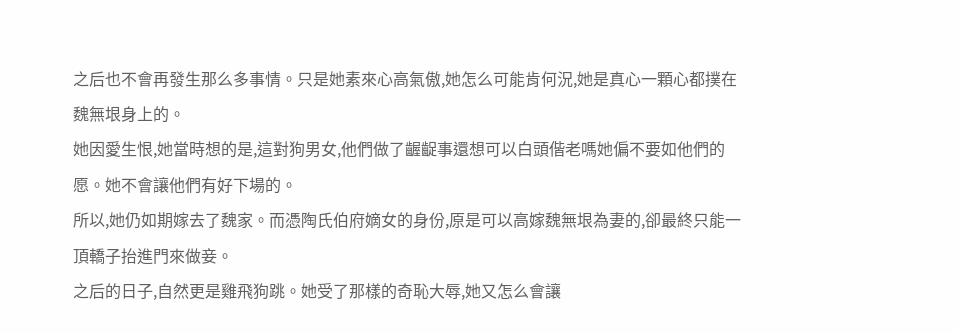之后也不會再發生那么多事情。只是她素來心高氣傲,她怎么可能肯何況,她是真心一顆心都撲在魏無垠身上的。
她因愛生恨,她當時想的是,這對狗男女,他們做了齷齪事還想可以白頭偕老嗎她偏不要如他們的愿。她不會讓他們有好下場的。
所以,她仍如期嫁去了魏家。而憑陶氏伯府嫡女的身份,原是可以高嫁魏無垠為妻的,卻最終只能一頂轎子抬進門來做妾。
之后的日子,自然更是雞飛狗跳。她受了那樣的奇恥大辱,她又怎么會讓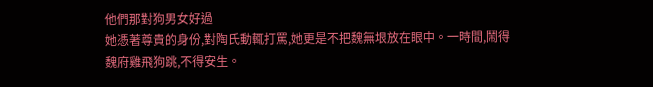他們那對狗男女好過
她憑著尊貴的身份,對陶氏動輒打罵,她更是不把魏無垠放在眼中。一時間,鬧得魏府雞飛狗跳,不得安生。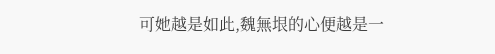可她越是如此,魏無垠的心便越是一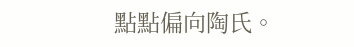點點偏向陶氏。